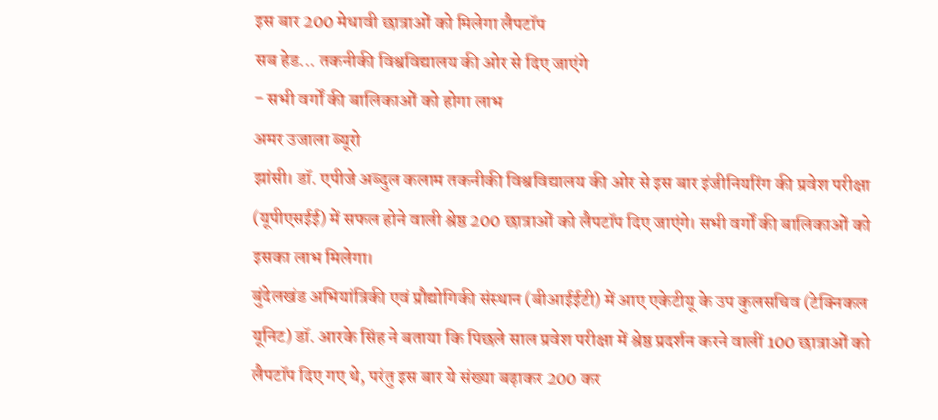इस बार 200 मेधावी छात्राओं को मिलेगा लैपटॉप
सब हेड... तकनीकी विश्वविद्यालय की ओर से दिए जाएंगे
- सभी वर्गों की बालिकाओं को होगा लाभ
अमर उजाला ब्यूरो
झांसी। डॉ. एपीजे अब्दुल कलाम तकनीकी विश्वविद्यालय की ओर से इस बार इंजीनियरिंग की प्रवेश परीक्षा (यूपीएसईई) में सफल होने वाली श्रेष्ठ 200 छात्राओं को लैपटॉप दिए जाएंगे। सभी वर्गों की बालिकाओं को इसका लाभ मिलेगा।
बुंदेलखंड अभियांत्रिकी एवं प्रौद्योगिकी संस्थान (बीआईईटी) में आए एकेटीयू के उप कुलसचिव (टेक्निकल यूनिट) डॉ. आरके सिंह ने बताया कि पिछले साल प्रवेश परीक्षा में श्रेष्ठ प्रदर्शन करने वालीं 100 छात्राओं को लैपटॉप दिए गए थे, परंतु इस बार ये संख्या बढ़ाकर 200 कर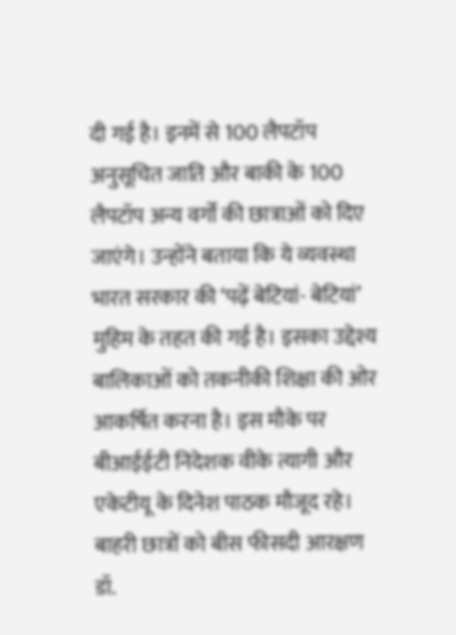दी गई है। इनमें से 100 लैपटॉप अनुसूचित जाति और बाकी के 100 लैपटॉप अन्य वर्गों की छात्राओं को दिए जाएंगे। उन्होंने बताया कि ये व्यवस्था भारत सरकार की ‘पढ़ें बेटियां- बेटियां’ मुहिम के तहत की गई है। इसका उद्देश्य बालिकाओं को तकनीकी शिक्षा की ओर आकर्षित करना है। इस मौके पर बीआईईटी निदेशक वीके त्यागी और एकेटीयू के दिनेश पाठक मौजूद रहे।
बाहरी छात्रों को बीस फीसदी आरक्षण
डॉ.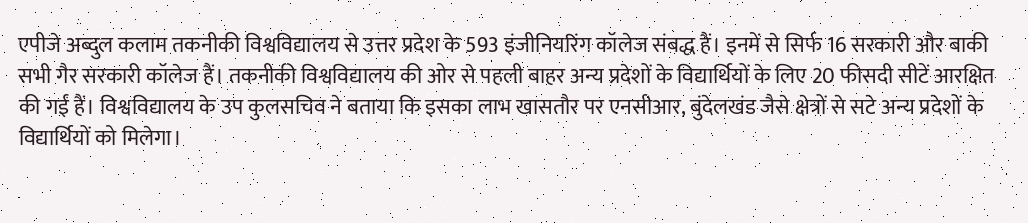एपीजे अब्दुल कलाम तकनीकी विश्वविद्यालय से उत्तर प्रदेश के 593 इंजीनियरिंग कॉलेज संबद्ध हैं। इनमें से सिर्फ 16 सरकारी और बाकी सभी गैर सरकारी कॉलेज हैं। तकनीकी विश्वविद्यालय की ओर से पहली बाहर अन्य प्रदेशों के विद्यार्थियों के लिए 20 फीसदी सीटें आरक्षित की गईं हैं। विश्वविद्यालय के उप कुलसचिव ने बताया कि इसका लाभ खासतौर पर एनसीआर, बुंदेलखंड जैसे क्षेत्रों से सटे अन्य प्रदेशों के विद्यार्थियों को मिलेगा।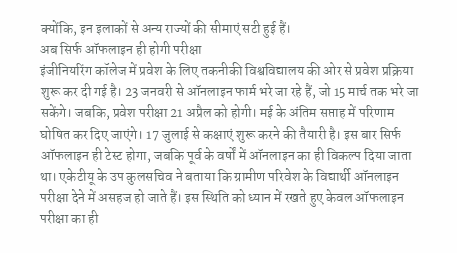क्योंकि, इन इलाकों से अन्य राज्यों की सीमाएं सटी हुई हैं।
अब सिर्फ ऑफलाइन ही होगी परीक्षा
इंजीनियरिंग कॉलेज में प्रवेश के लिए तकनीकी विश्वविद्यालय की ओर से प्रवेश प्रक्रिया शुरू कर दी गई है। 23 जनवरी से ऑनलाइन फार्म भरे जा रहे हैं, जो 15 मार्च तक भरे जा सकेंगे। जबकि, प्रवेश परीक्षा 21 अप्रैल को होगी। मई के अंतिम सप्ताह में परिणाम घोषित कर दिए जाएंगे। 17 जुलाई से कक्षाएं शुरू करने की तैयारी है। इस बार सिर्फ ऑफलाइन ही टेस्ट होगा, जबकि पूर्व के वर्षों में ऑनलाइन का ही विकल्प दिया जाता था। एकेटीयू के उप कुलसचिव ने बताया कि ग्रामीण परिवेश के विद्यार्थी ऑनलाइन परीक्षा देने में असहज हो जाते हैं। इस स्थिति को ध्यान में रखते हुए केवल ऑफलाइन परीक्षा का ही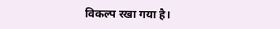विकल्प रखा गया है।